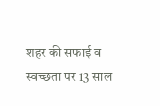शहर की सफाई व स्वच्छता पर 13 साल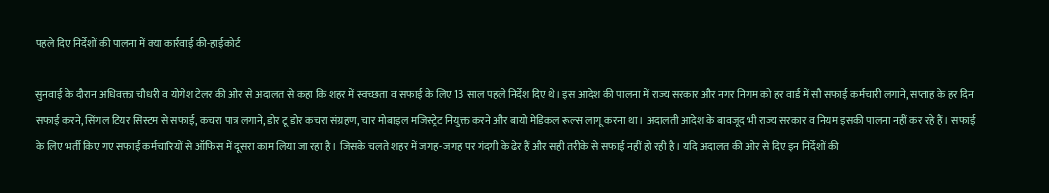पहले दिए निर्देशों की पालना में क्या कार्रवाई की-हाईकोर्ट

सुनवाई के दौरान अधिवक्ता चौधरी व योगेश टेलर की ओर से अदालत से कहा कि शहर में स्वच्छता व सफाई के लिए 13 साल पहले निर्देश दिए थे। इस आदेश की पालना में राज्य सरकार और नगर निगम को हर वार्ड में सौ सफाई कर्मचारी लगाने, सप्ताह के हर दिन सफाई करने, सिंगल टियर सिस्टम से सफाई, कचरा पात्र लगाने, डोर टू डोर कचरा संग्रहण, चार मोबाइल मजिस्ट्रेट नियुक्त करने और बायो मेडिकल रूल्स लागू करना था। अदालती आदेश के बावजूद भी राज्य सरकार व नियम इसकी पालना नहीं कर रहे हैं। सफाई के लिए भर्ती किए गए सफाई कर्मचारियों से ऑफिस में दूसरा काम लिया जा रहा है। जिसके चलते शहर में जगह-जगह पर गंदगी के ढेर हैं और सही तरीके से सफाई नहीं हो रही है। यदि अदालत की ओर से दिए इन निर्देशों की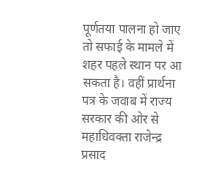पूर्णतया पालना हो जाए तो सफाई के मामले में शहर पहले स्थान पर आ सकता है। वहीं प्रार्थना पत्र के जवाब में राज्य सरकार की ओर से महाधिवक्ता राजेन्द्र प्रसाद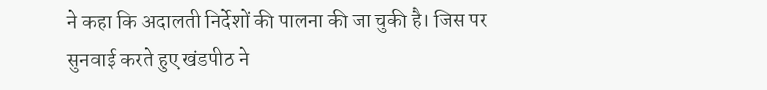ने कहा कि अदालती निर्देशों की पालना की जा चुकी है। जिस पर सुनवाई करते हुए खंडपीठ ने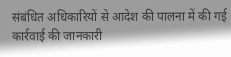संबंधित अधिकारियों से आदेश की पालना में की गई कार्रवाई की जानकारी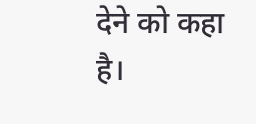देने को कहा है।